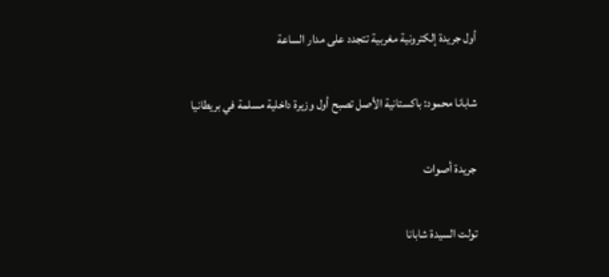أول جريدة إلكترونية مغربية تتجدد على مدار الساعة

شابانا محمود: باكستانية الأصل تصبح أول وزيرة داخلية مسلمة في بريطانيا

جريدة أصوات

تولت السيدة شابانا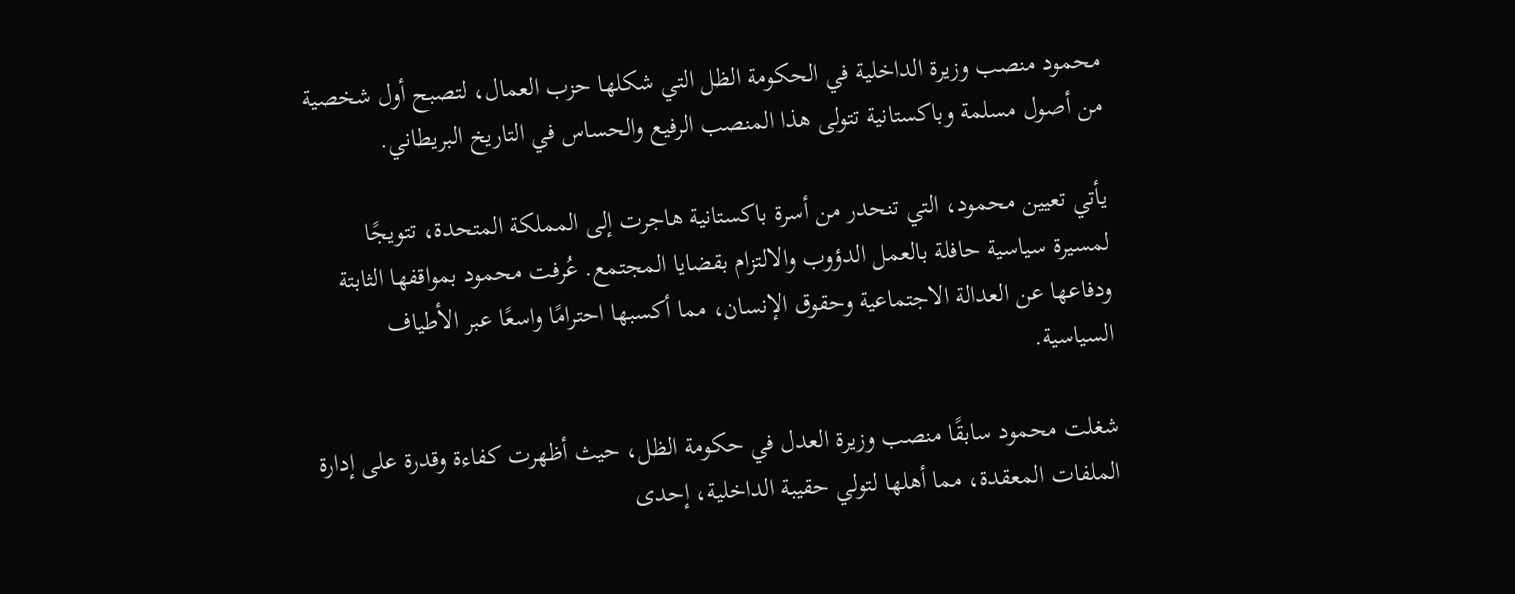محمود منصب وزيرة الداخلية في الحكومة الظل التي شكلها حزب العمال، لتصبح أول شخصية من أصول مسلمة وباكستانية تتولى هذا المنصب الرفيع والحساس في التاريخ البريطاني.

يأتي تعيين محمود، التي تنحدر من أسرة باكستانية هاجرت إلى المملكة المتحدة، تتويجًا لمسيرة سياسية حافلة بالعمل الدؤوب والالتزام بقضايا المجتمع. عُرفت محمود بمواقفها الثابتة ودفاعها عن العدالة الاجتماعية وحقوق الإنسان، مما أكسبها احترامًا واسعًا عبر الأطياف السياسية.

شغلت محمود سابقًا منصب وزيرة العدل في حكومة الظل، حيث أظهرت كفاءة وقدرة على إدارة الملفات المعقدة، مما أهلها لتولي حقيبة الداخلية، إحدى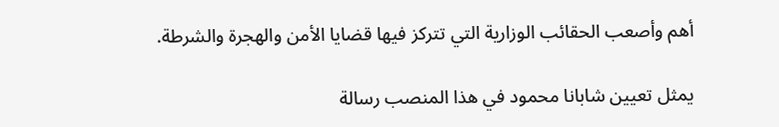أهم وأصعب الحقائب الوزارية التي تتركز فيها قضايا الأمن والهجرة والشرطة.

يمثل تعيين شابانا محمود في هذا المنصب رسالة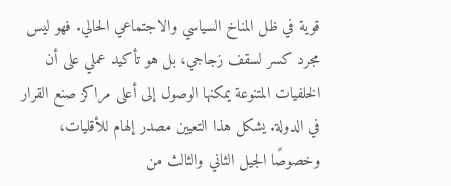قوية في ظل المناخ السياسي والاجتماعي الحالي. فهو ليس مجرد كسر لسقف زجاجي، بل هو تأكيد عملي على أن الخلفيات المتنوعة يمكنها الوصول إلى أعلى مراكز صنع القرار في الدولة. يشكل هذا التعيين مصدر إلهام للأقليات، وخصوصًا الجيل الثاني والثالث من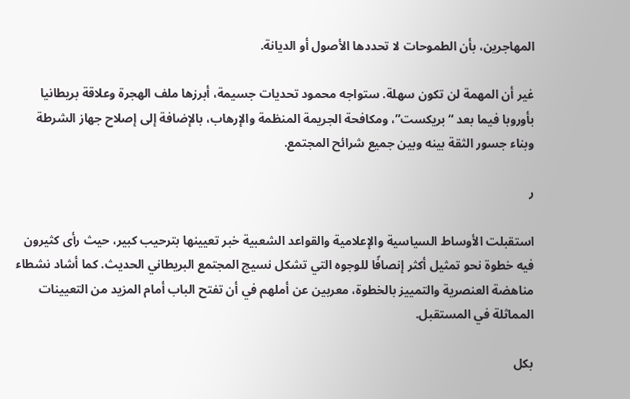المهاجرين، بأن الطموحات لا تحددها الأصول أو الديانة.

غير أن المهمة لن تكون سهلة. ستواجه محمود تحديات جسيمة، أبرزها ملف الهجرة وعلاقة بريطانيا بأوروبا فيما بعد “بريكست”، ومكافحة الجريمة المنظمة والإرهاب، بالإضافة إلى إصلاح جهاز الشرطة وبناء جسور الثقة بينه وبين جميع شرائح المجتمع.

ر

استقبلت الأوساط السياسية والإعلامية والقواعد الشعبية خبر تعيينها بترحيب كبير، حيث رأى كثيرون فيه خطوة نحو تمثيل أكثر إنصافًا للوجوه التي تشكل نسيج المجتمع البريطاني الحديث. كما أشاد نشطاء مناهضة العنصرية والتمييز بالخطوة، معربين عن أملهم في أن تفتح الباب أمام المزيد من التعيينات المماثلة في المستقبل.

بكل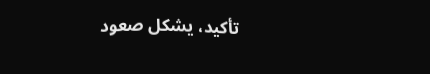تأكيد، يشكل صعود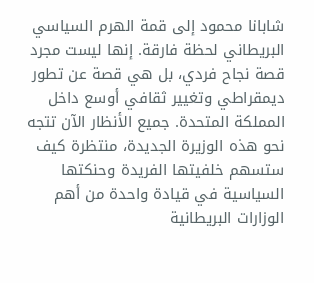شابانا محمود إلى قمة الهرم السياسي البريطاني لحظة فارقة. إنها ليست مجرد قصة نجاح فردي، بل هي قصة عن تطور ديمقراطي وتغيير ثقافي أوسع داخل المملكة المتحدة. جميع الأنظار الآن تتجه نحو هذه الوزيرة الجديدة، منتظرة كيف ستسهم خلفيتها الفريدة وحنكتها السياسية في قيادة واحدة من أهم الوزارات البريطانية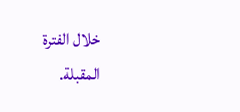خلال الفترة المقبلة.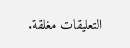التعليقات مغلقة.